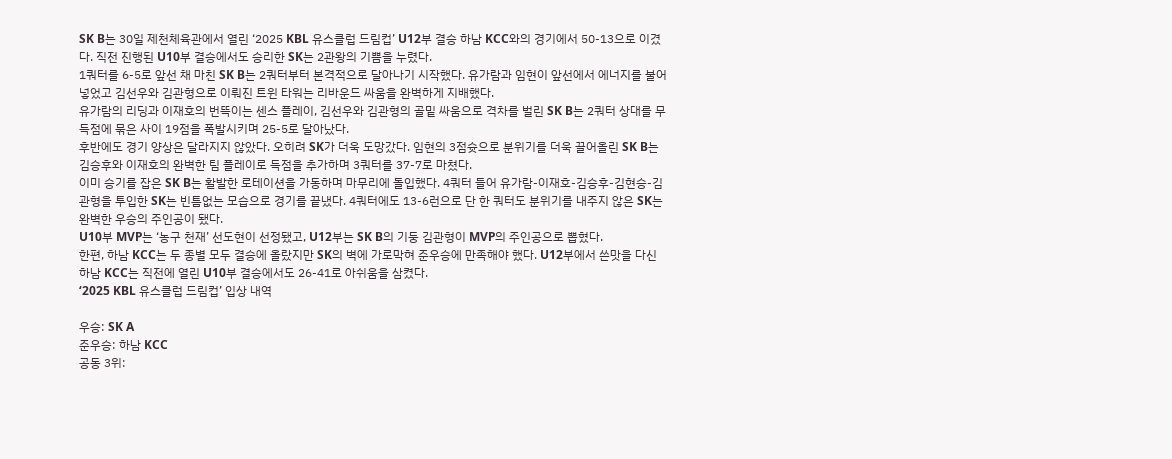SK B는 30일 제천체육관에서 열린 ‘2025 KBL 유스클럽 드림컵’ U12부 결승 하남 KCC와의 경기에서 50-13으로 이겼다. 직전 진행된 U10부 결승에서도 승리한 SK는 2관왕의 기쁨을 누렸다.
1쿼터를 6-5로 앞선 채 마친 SK B는 2쿼터부터 본격적으로 달아나기 시작했다. 유가람과 임현이 앞선에서 에너지를 불어넣었고 김선우와 김관형으로 이뤄진 트윈 타워는 리바운드 싸움을 완벽하게 지배했다.
유가람의 리딩과 이재호의 번뜩이는 센스 플레이, 김선우와 김관형의 골밑 싸움으로 격차를 벌린 SK B는 2쿼터 상대를 무득점에 묶은 사이 19점을 폭발시키며 25-5로 달아났다.
후반에도 경기 양상은 달라지지 않았다. 오히려 SK가 더욱 도망갔다. 임현의 3점슛으로 분위기를 더욱 끌어올린 SK B는 김승후와 이재호의 완벽한 팀 플레이로 득점을 추가하며 3쿼터를 37-7로 마쳤다.
이미 승기를 잡은 SK B는 활발한 로테이션을 가동하며 마무리에 돌입했다. 4쿼터 들어 유가람-이재호-김승후-김현승-김관형을 투입한 SK는 빈틈없는 모습으로 경기를 끝냈다. 4쿼터에도 13-6런으로 단 한 쿼터도 분위기를 내주지 않은 SK는 완벽한 우승의 주인공이 됐다.
U10부 MVP는 ‘농구 천재’ 선도현이 선정됐고, U12부는 SK B의 기둥 김관형이 MVP의 주인공으로 뽑혔다.
한편, 하남 KCC는 두 종별 모두 결승에 올랐지만 SK의 벽에 가로막혀 준우승에 만족해야 했다. U12부에서 쓴맛을 다신 하남 KCC는 직전에 열린 U10부 결승에서도 26-41로 아쉬움을 삼켰다.
‘2025 KBL 유스클럽 드림컵’ 입상 내역

우승: SK A
준우승: 하남 KCC
공동 3위: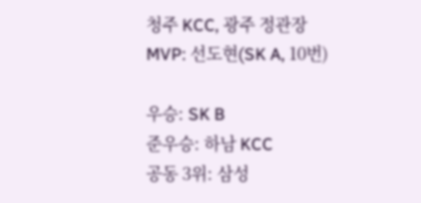청주 KCC, 광주 정관장
MVP: 선도현(SK A, 10번)

우승: SK B
준우승: 하남 KCC
공동 3위: 삼성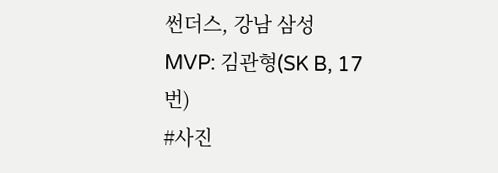썬더스, 강남 삼성
MVP: 김관형(SK B, 17번)
#사진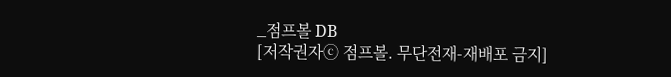_점프볼 DB
[저작권자ⓒ 점프볼. 무단전재-재배포 금지]